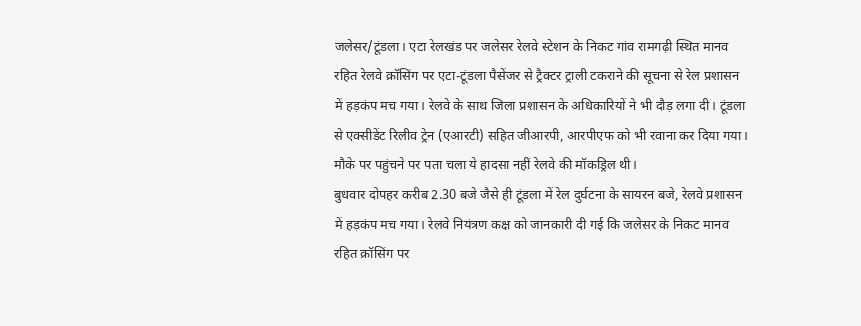जलेसर/टूंडला। एटा रेलखंड पर जलेसर रेलवे स्टेशन के निकट गांव रामगढ़ी स्थित मानव रहित रेलवे क्रॉसिंग पर एटा-टूंडला पैसेंजर से ट्रैक्टर ट्राली टकराने की सूचना से रेल प्रशासन में हड़कंप मच गया। रेलवे के साथ जिला प्रशासन के अधिकारियों ने भी दौड़ लगा दी। टूंडला से एक्सीडेंट रिलीव ट्रेन (एआरटी) सहित जीआरपी, आरपीएफ को भी रवाना कर दिया गया। मौके पर पहुंचने पर पता चला ये हादसा नहीं रेलवे की मॉकड्रिल थी।
बुधवार दोपहर करीब 2.30 बजे जैसे ही टूंडला में रेल दुर्घटना के सायरन बजे, रेलवे प्रशासन में हड़कंप मच गया। रेलवे नियंत्रण कक्ष को जानकारी दी गई कि जलेसर के निकट मानव रहित क्रॉसिंग पर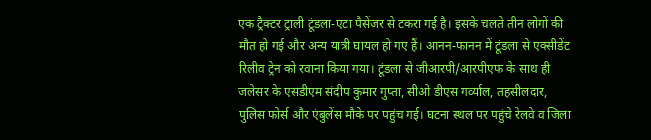एक ट्रैक्टर ट्राली टूंडला-एटा पैसेंजर से टकरा गई है। इसके चलते तीन लोगों की मौत हो गई और अन्य यात्री घायल हो गए हैं। आनन-फानन में टूंडला से एक्सीडेंट रिलीव ट्रेन को रवाना किया गया। टूंडला से जीआरपी/आरपीएफ के साथ ही जलेसर के एसडीएम संदीप कुमार गुप्ता, सीओ डीएस गर्व्याल, तहसीलदार, पुलिस फोर्स और एंबुलेंस मौके पर पहुंच गई। घटना स्थल पर पहुंचे रेलवे व जिला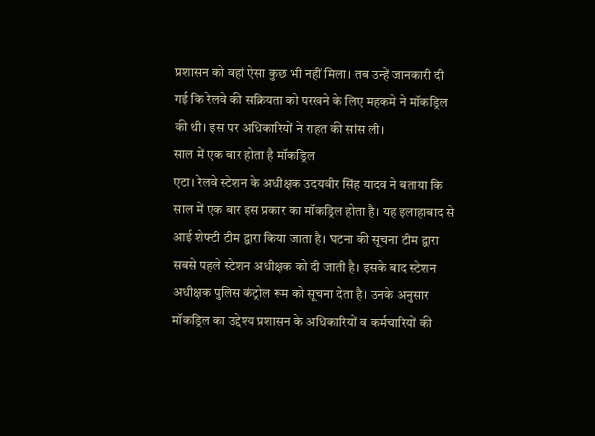प्रशासन को वहां ऐसा कुछ भी नहीं मिला। तब उन्हें जानकारी दी गई कि रेलवे की सक्रियता को परखने के लिए महकमे ने मॉकड्रिल की थी। इस पर अधिकारियों ने राहत की सांस ली।
साल में एक बार होता है मॉकड्रिल
एटा। रेलवे स्टेशन के अधीक्षक उदयवीर सिंह यादव ने बताया कि साल में एक बार इस प्रकार का मॉकड्रिल होता है। यह इलाहाबाद से आई शेफ्टी टीम द्वारा किया जाता है। घटना की सूचना टीम द्वारा सबसे पहले स्टेशन अधीक्षक को दी जाती है। इसके बाद स्टेशन अधीक्षक पुलिस कंट्रोल रूम को सूचना देता है। उनके अनुसार मॉकड्रिल का उद्देश्य प्रशासन के अधिकारियों व कर्मचारियों की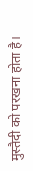मुस्तैदी को परखना होता है।